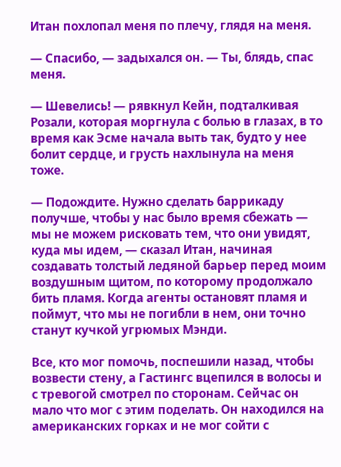Итан похлопал меня по плечу, глядя на меня.

— Спасибо, — задыхался он. — Ты, блядь, спас меня.

— Шевелись! — рявкнул Кейн, подталкивая Розали, которая моргнула с болью в глазах, в то время как Эсме начала выть так, будто у нее болит сердце, и грусть нахлынула на меня тоже.

— Подождите. Нужно сделать баррикаду получше, чтобы у нас было время сбежать — мы не можем рисковать тем, что они увидят, куда мы идем, — сказал Итан, начиная создавать толстый ледяной барьер перед моим воздушным щитом, по которому продолжало бить пламя. Когда агенты остановят пламя и поймут, что мы не погибли в нем, они точно станут кучкой угрюмых Мэнди.

Все, кто мог помочь, поспешили назад, чтобы возвести стену, а Гастингс вцепился в волосы и с тревогой смотрел по сторонам. Сейчас он мало что мог с этим поделать. Он находился на американских горках и не мог сойти с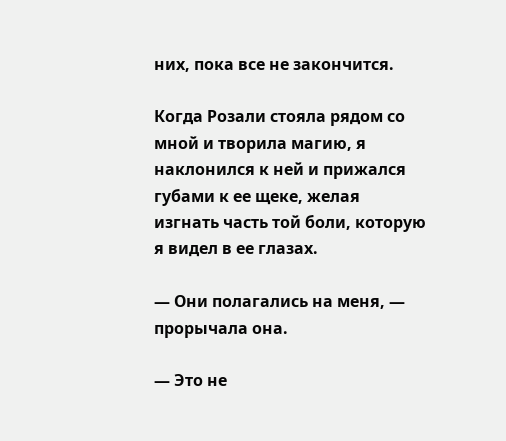них, пока все не закончится.

Когда Розали стояла рядом со мной и творила магию, я наклонился к ней и прижался губами к ее щеке, желая изгнать часть той боли, которую я видел в ее глазах.

— Они полагались на меня, — прорычала она.

— Это не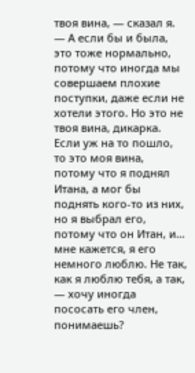твоя вина, — сказал я. — А если бы и была, это тоже нормально, потому что иногда мы совершаем плохие поступки, даже если не хотели этого. Но это не твоя вина, дикарка. Если уж на то пошло, то это моя вина, потому что я поднял Итана, а мог бы поднять кого-то из них, но я выбрал его, потому что он Итан, и… мне кажется, я его немного люблю. Не так, как я люблю тебя, а так, — хочу иногда пососать его член, понимаешь?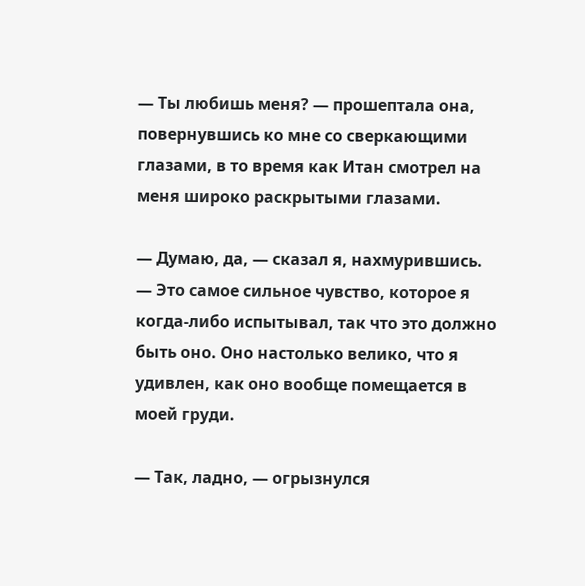— Ты любишь меня? — прошептала она, повернувшись ко мне со сверкающими глазами, в то время как Итан смотрел на меня широко раскрытыми глазами.

— Думаю, да, — сказал я, нахмурившись. — Это самое сильное чувство, которое я когда-либо испытывал, так что это должно быть оно. Оно настолько велико, что я удивлен, как оно вообще помещается в моей груди.

— Так, ладно, — огрызнулся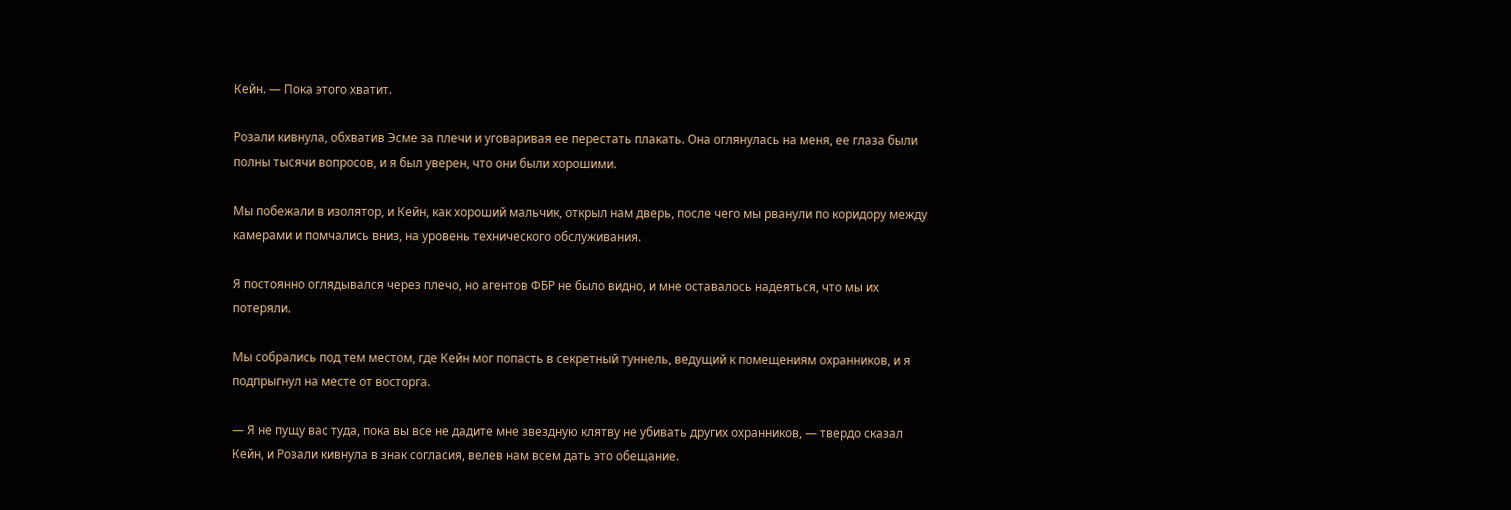Кейн. — Пока этого хватит.

Розали кивнула, обхватив Эсме за плечи и уговаривая ее перестать плакать. Она оглянулась на меня, ее глаза были полны тысячи вопросов, и я был уверен, что они были хорошими.

Мы побежали в изолятор, и Кейн, как хороший мальчик, открыл нам дверь, после чего мы рванули по коридору между камерами и помчались вниз, на уровень технического обслуживания.

Я постоянно оглядывался через плечо, но агентов ФБР не было видно, и мне оставалось надеяться, что мы их потеряли.

Мы собрались под тем местом, где Кейн мог попасть в секретный туннель, ведущий к помещениям охранников, и я подпрыгнул на месте от восторга.

— Я не пущу вас туда, пока вы все не дадите мне звездную клятву не убивать других охранников, — твердо сказал Кейн, и Розали кивнула в знак согласия, велев нам всем дать это обещание.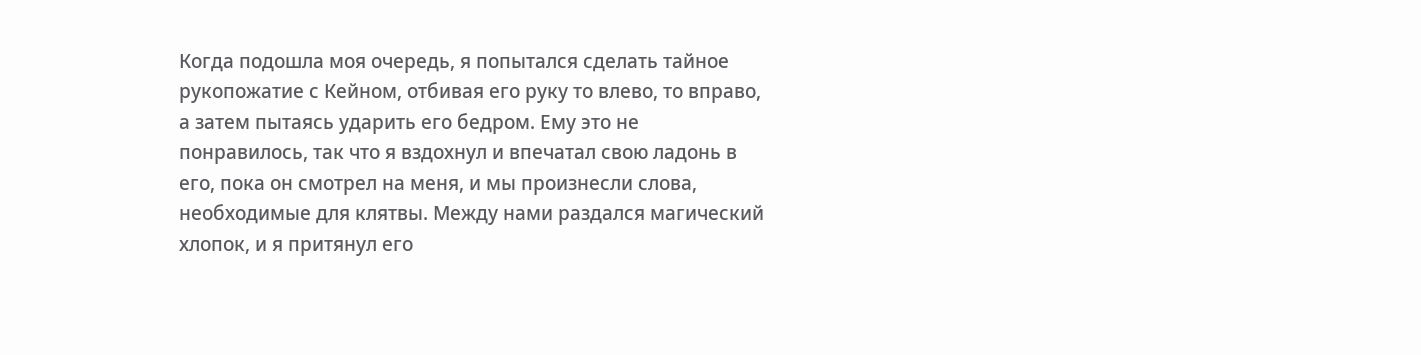Когда подошла моя очередь, я попытался сделать тайное рукопожатие с Кейном, отбивая его руку то влево, то вправо, а затем пытаясь ударить его бедром. Ему это не понравилось, так что я вздохнул и впечатал свою ладонь в его, пока он смотрел на меня, и мы произнесли слова, необходимые для клятвы. Между нами раздался магический хлопок, и я притянул его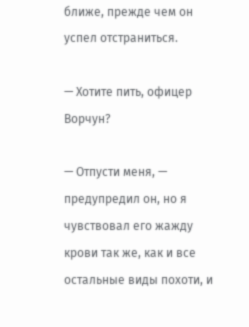ближе, прежде чем он успел отстраниться.

— Хотите пить, офицер Ворчун?

— Отпусти меня, — предупредил он, но я чувствовал его жажду крови так же, как и все остальные виды похоти, и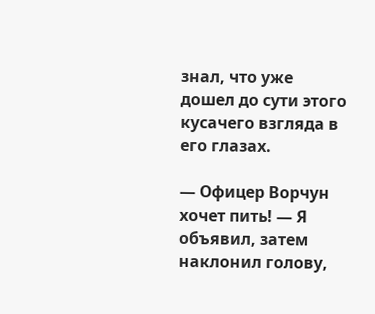знал, что уже дошел до сути этого кусачего взгляда в его глазах.

— Офицер Ворчун хочет пить! — Я объявил, затем наклонил голову,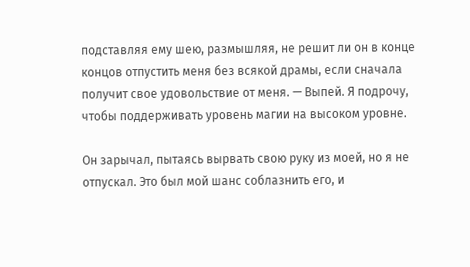подставляя ему шею, размышляя, не решит ли он в конце концов отпустить меня без всякой драмы, если сначала получит свое удовольствие от меня. — Выпей. Я подрочу, чтобы поддерживать уровень магии на высоком уровне.

Он зарычал, пытаясь вырвать свою руку из моей, но я не отпускал. Это был мой шанс соблазнить его, и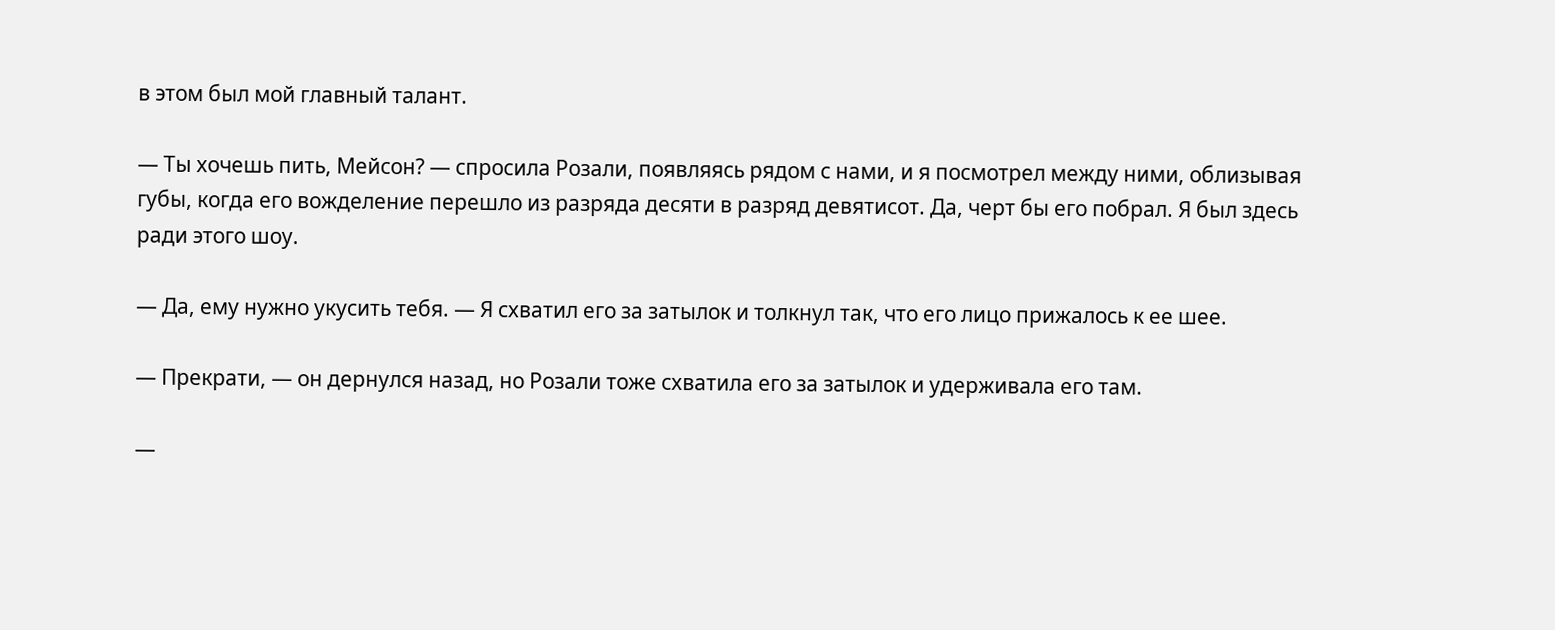в этом был мой главный талант.

— Ты хочешь пить, Мейсон? — спросила Розали, появляясь рядом с нами, и я посмотрел между ними, облизывая губы, когда его вожделение перешло из разряда десяти в разряд девятисот. Да, черт бы его побрал. Я был здесь ради этого шоу.

— Да, ему нужно укусить тебя. — Я схватил его за затылок и толкнул так, что его лицо прижалось к ее шее.

— Прекрати, — он дернулся назад, но Розали тоже схватила его за затылок и удерживала его там.

—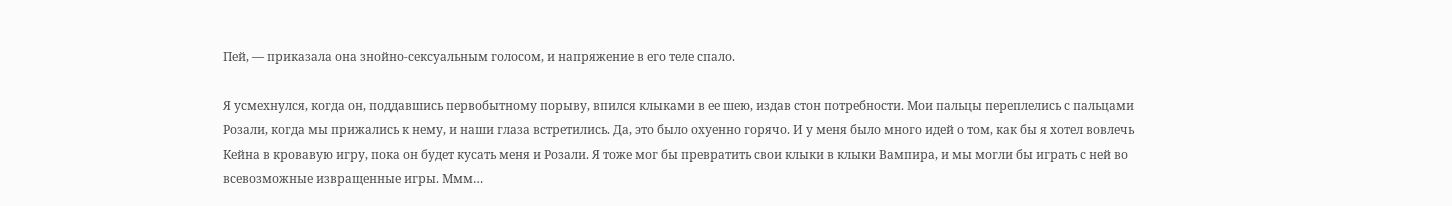Пей, — приказала она знойно-сексуальным голосом, и напряжение в его теле спало.

Я усмехнулся, когда он, поддавшись первобытному порыву, впился клыками в ее шею, издав стон потребности. Мои пальцы переплелись с пальцами Розали, когда мы прижались к нему, и наши глаза встретились. Да, это было охуенно горячо. И у меня было много идей о том, как бы я хотел вовлечь Кейна в кровавую игру, пока он будет кусать меня и Розали. Я тоже мог бы превратить свои клыки в клыки Вампира, и мы могли бы играть с ней во всевозможные извращенные игры. Ммм…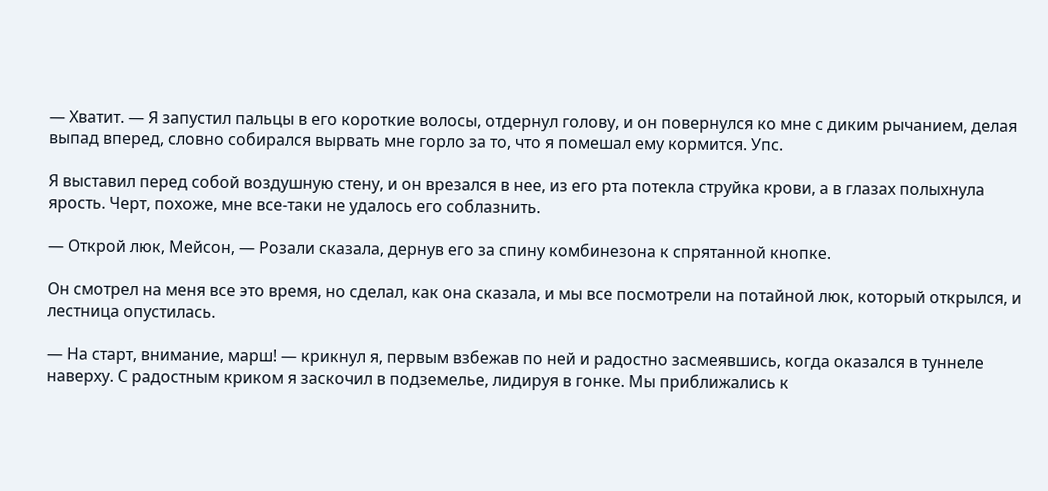— Хватит. — Я запустил пальцы в его короткие волосы, отдернул голову, и он повернулся ко мне с диким рычанием, делая выпад вперед, словно собирался вырвать мне горло за то, что я помешал ему кормится. Упс.

Я выставил перед собой воздушную стену, и он врезался в нее, из его рта потекла струйка крови, а в глазах полыхнула ярость. Черт, похоже, мне все-таки не удалось его соблазнить.

— Открой люк, Мейсон, — Розали сказала, дернув его за спину комбинезона к спрятанной кнопке.

Он смотрел на меня все это время, но сделал, как она сказала, и мы все посмотрели на потайной люк, который открылся, и лестница опустилась.

— На старт, внимание, марш! — крикнул я, первым взбежав по ней и радостно засмеявшись, когда оказался в туннеле наверху. С радостным криком я заскочил в подземелье, лидируя в гонке. Мы приближались к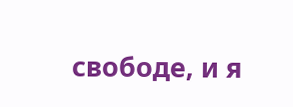свободе, и я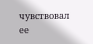чувствовал ее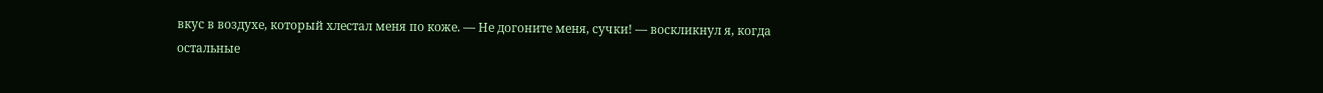вкус в воздухе, который хлестал меня по коже. — Не догоните меня, сучки! — воскликнул я, когда остальные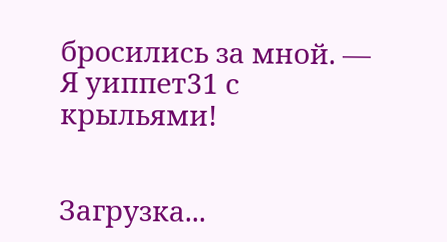бросились за мной. — Я уиппет31 с крыльями!


Загрузка...